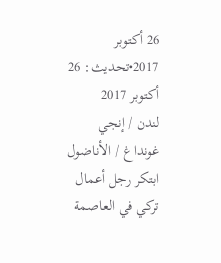26 أكتوبر 2017•تحديث: 26 أكتوبر 2017
لندن / إنجي غونداغ / الأناضول
ابتكر رجل أعمال تركي في العاصمة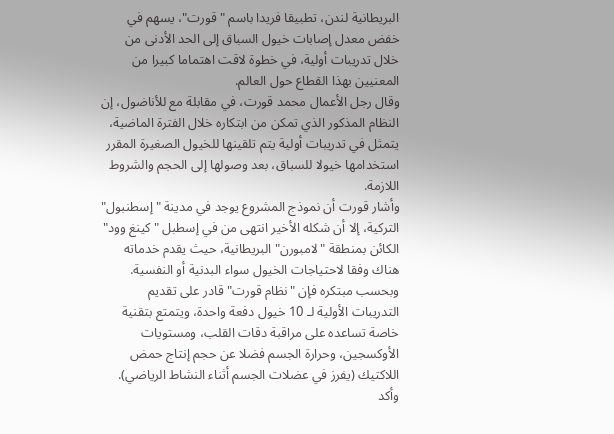البريطانية لندن، تطبيقا فريدا باسم "قورت"، يسهم في خفض معدل إصابات خيول السباق إلى الحد الأدنى من خلال تدريبات أولية، في خطوة لاقت اهتماما كبيرا من المعنيين بهذا القطاع حول العالم.
وقال رجل الأعمال محمد قورت، في مقابلة مع للأناضول، إن النظام المذكور الذي تمكن من ابتكاره خلال الفترة الماضية، يتمثل في تدريبات أولية يتم تلقينها للخيول الصغيرة المقرر استخدامها خيولا للسباق، بعد وصولها إلى الحجم والشروط اللازمة.
وأشار قورت أن نموذج المشروع يوجد في مدينة "إسطنبول" التركية، إلا أن شكله الأخير انتهى من في إسطبل "كينغ وود" الكائن بمنطقة "لامبورن" البريطانية، حيث يقدم خدماته هناك وفقا لاحتياجات الخيول سواء البدنية أو النفسية.
وبحسب مبتكره فإن "نظام قورت" قادر على تقديم التدريبات الأولية لـ 10 خيول دفعة واحدة، ويتمتع بتقنية خاصة تساعده على مراقبة دقات القلب، ومستويات الأوكسجين، وحرارة الجسم فضلا عن حجم إنتاج حمض اللاكتيك (يفرز في عضلات الجسم أثناء النشاط الرياضي).
وأكد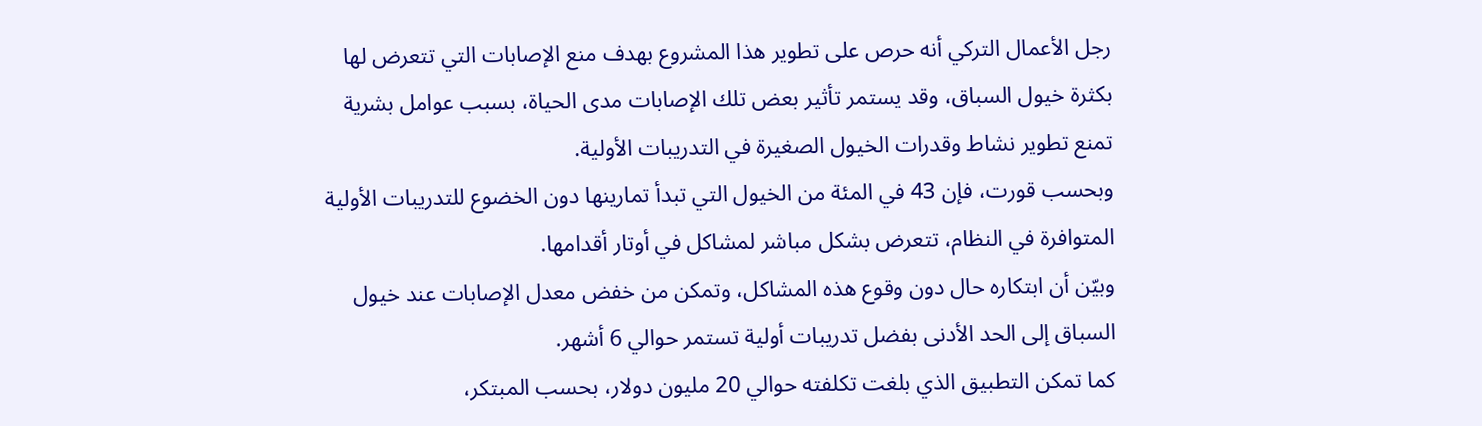رجل الأعمال التركي أنه حرص على تطوير هذا المشروع بهدف منع الإصابات التي تتعرض لها بكثرة خيول السباق، وقد يستمر تأثير بعض تلك الإصابات مدى الحياة، بسبب عوامل بشرية تمنع تطوير نشاط وقدرات الخيول الصغيرة في التدريبات الأولية.
وبحسب قورت، فإن 43 في المئة من الخيول التي تبدأ تمارينها دون الخضوع للتدريبات الأولية المتوافرة في النظام، تتعرض بشكل مباشر لمشاكل في أوتار أقدامها.
وبيّن أن ابتكاره حال دون وقوع هذه المشاكل، وتمكن من خفض معدل الإصابات عند خيول السباق إلى الحد الأدنى بفضل تدريبات أولية تستمر حوالي 6 أشهر.
كما تمكن التطبيق الذي بلغت تكلفته حوالي 20 مليون دولار، بحسب المبتكر،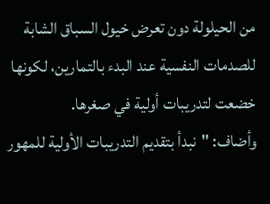من الحيلولة دون تعرض خيول السباق الشابة للصدمات النفسية عند البدء بالتمارين، لكونها خضعت لتدريبات أولية في صغرها.
وأضاف: "نبدأ بتقديم التدريبات الأولية للمهور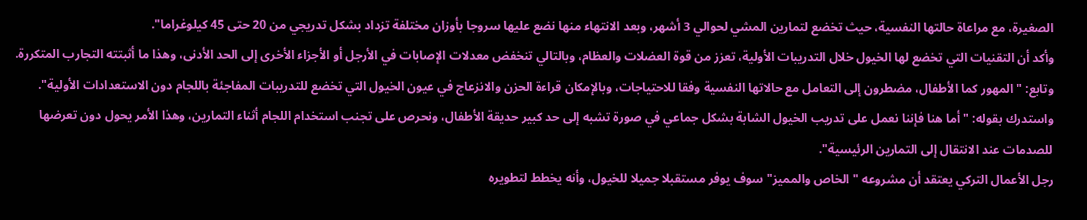الصغيرة، مع مراعاة حالتها النفسية، حيث تخضع لتمارين المشي لحوالي 3 أشهر، وبعد الانتهاء منها نضع عليها سروجا بأوزان مختلفة تزداد بشكل تدريجي من 20 حتى 45 كيلوغراما".
وأكد أن التقنيات التي تخضع لها الخيول خلال التدريبات الأولية، تعزز من قوة العضلات والعظام، وبالتالي تنخفض معدلات الإصابات في الأرجل أو الأجزاء الأخرى إلى الحد الأدنى، وهذا ما أثبتته التجارب المتكررة.
وتابع: "المهور كما الأطفال، مضطرون إلى التعامل مع حالاتها النفسية وفقا للاحتياجات، وبالإمكان قراءة الحزن والانزعاج في عيون الخيول التي تخضع للتدريبات المفاجئة باللجام دون الاستعدادات الأولية".
واستدرك بقوله: "أما هنا فإننا نعمل على تدريب الخيول الشابة بشكل جماعي في صورة تشبه إلى حد كبير حديقة الأطفال، ونحرص على تجنب استخدام اللجام أثناء التمارين، وهذا الأمر يحول دون تعرضها للصدمات عند الانتقال إلى التمارين الرئيسية".
رجل الأعمال التركي يعتقد أن مشروعه "الخاص والمميز" سوف يوفر مستقبلا جميلا للخيول، وأنه يخطط لتطويره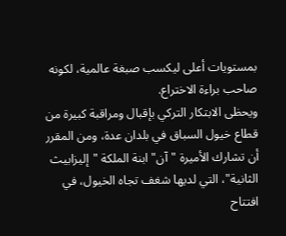بمستويات أعلى ليكسب صبغة عالمية، لكونه صاحب براءة الاختراع.
ويحظى الابتكار التركي بإقبال ومراقبة كبيرة من قطاع خيول السباق في بلدان عدة، ومن المقرر أن تشارك الأميرة "آن" ابنة الملكة "إليزابيث الثانية"، التي لديها شغف تجاه الخيول، في افتتاح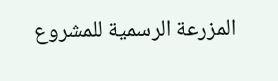المزرعة الرسمية للمشروع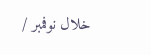خلال نوفمبر /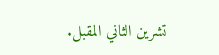تشرين الثاني المقبل.